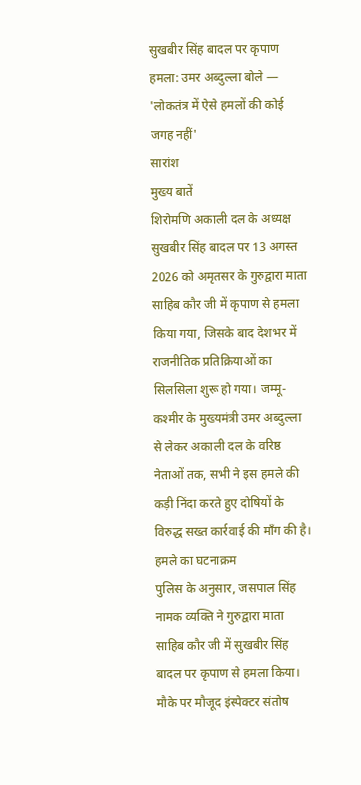सुखबीर सिंह बादल पर कृपाण हमला: उमर अब्दुल्ला बोले — 'लोकतंत्र में ऐसे हमलों की कोई जगह नहीं'
सारांश
मुख्य बातें
शिरोमणि अकाली दल के अध्यक्ष सुखबीर सिंह बादल पर 13 अगस्त 2026 को अमृतसर के गुरुद्वारा माता साहिब कौर जी में कृपाण से हमला किया गया, जिसके बाद देशभर में राजनीतिक प्रतिक्रियाओं का सिलसिला शुरू हो गया। जम्मू-कश्मीर के मुख्यमंत्री उमर अब्दुल्ला से लेकर अकाली दल के वरिष्ठ नेताओं तक, सभी ने इस हमले की कड़ी निंदा करते हुए दोषियों के विरुद्ध सख्त कार्रवाई की माँग की है।
हमले का घटनाक्रम
पुलिस के अनुसार, जसपाल सिंह नामक व्यक्ति ने गुरुद्वारा माता साहिब कौर जी में सुखबीर सिंह बादल पर कृपाण से हमला किया। मौके पर मौजूद इंस्पेक्टर संतोष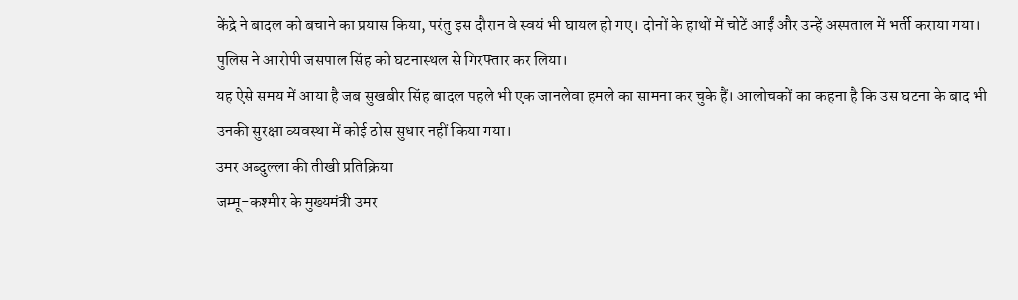केंद्रे ने बादल को बचाने का प्रयास किया, परंतु इस दौरान वे स्वयं भी घायल हो गए। दोनों के हाथों में चोटें आईं और उन्हें अस्पताल में भर्ती कराया गया। पुलिस ने आरोपी जसपाल सिंह को घटनास्थल से गिरफ्तार कर लिया।
यह ऐसे समय में आया है जब सुखबीर सिंह बादल पहले भी एक जानलेवा हमले का सामना कर चुके हैं। आलोचकों का कहना है कि उस घटना के बाद भी उनकी सुरक्षा व्यवस्था में कोई ठोस सुधार नहीं किया गया।
उमर अब्दुल्ला की तीखी प्रतिक्रिया
जम्मू-कश्मीर के मुख्यमंत्री उमर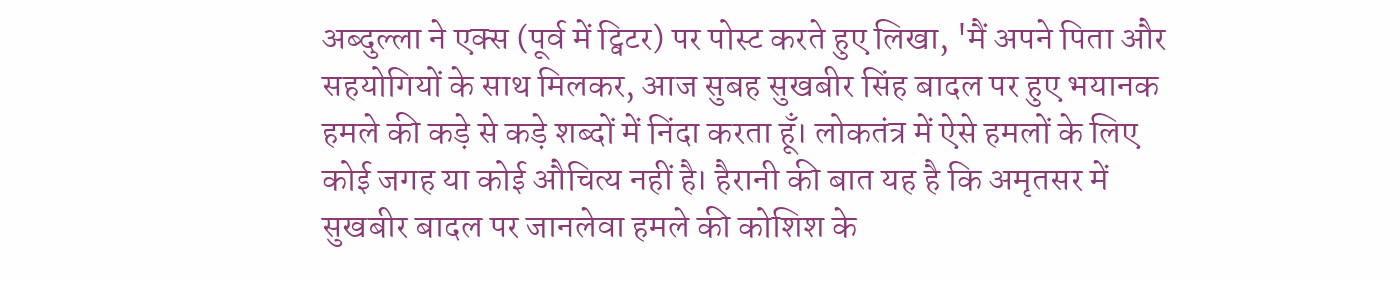अब्दुल्ला ने एक्स (पूर्व में ट्विटर) पर पोस्ट करते हुए लिखा, 'मैं अपने पिता और सहयोगियों के साथ मिलकर, आज सुबह सुखबीर सिंह बादल पर हुए भयानक हमले की कड़े से कड़े शब्दों में निंदा करता हूँ। लोकतंत्र में ऐसे हमलों के लिए कोई जगह या कोई औचित्य नहीं है। हैरानी की बात यह है कि अमृतसर में सुखबीर बादल पर जानलेवा हमले की कोशिश के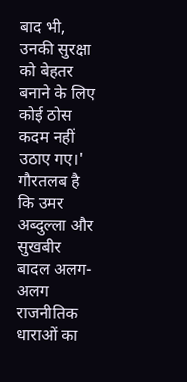बाद भी, उनकी सुरक्षा को बेहतर बनाने के लिए कोई ठोस कदम नहीं उठाए गए।'
गौरतलब है कि उमर अब्दुल्ला और सुखबीर बादल अलग-अलग राजनीतिक धाराओं का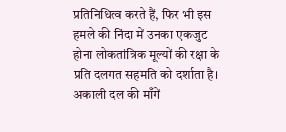प्रतिनिधित्व करते हैं, फिर भी इस हमले की निंदा में उनका एकजुट होना लोकतांत्रिक मूल्यों की रक्षा के प्रति दलगत सहमति को दर्शाता है।
अकाली दल की माँगें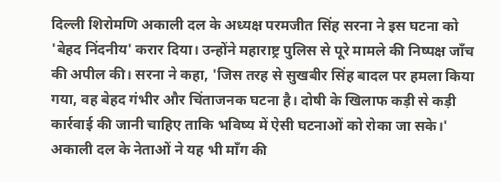दिल्ली शिरोमणि अकाली दल के अध्यक्ष परमजीत सिंह सरना ने इस घटना को 'बेहद निंदनीय' करार दिया। उन्होंने महाराष्ट्र पुलिस से पूरे मामले की निष्पक्ष जाँच की अपील की। सरना ने कहा, 'जिस तरह से सुखबीर सिंह बादल पर हमला किया गया, वह बेहद गंभीर और चिंताजनक घटना है। दोषी के खिलाफ कड़ी से कड़ी कार्रवाई की जानी चाहिए ताकि भविष्य में ऐसी घटनाओं को रोका जा सके।'
अकाली दल के नेताओं ने यह भी माँग की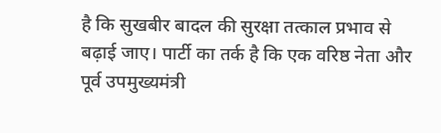है कि सुखबीर बादल की सुरक्षा तत्काल प्रभाव से बढ़ाई जाए। पार्टी का तर्क है कि एक वरिष्ठ नेता और पूर्व उपमुख्यमंत्री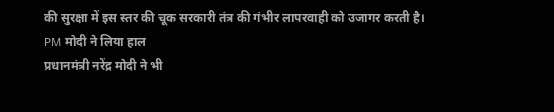की सुरक्षा में इस स्तर की चूक सरकारी तंत्र की गंभीर लापरवाही को उजागर करती है।
PM मोदी ने लिया हाल
प्रधानमंत्री नरेंद्र मोदी ने भी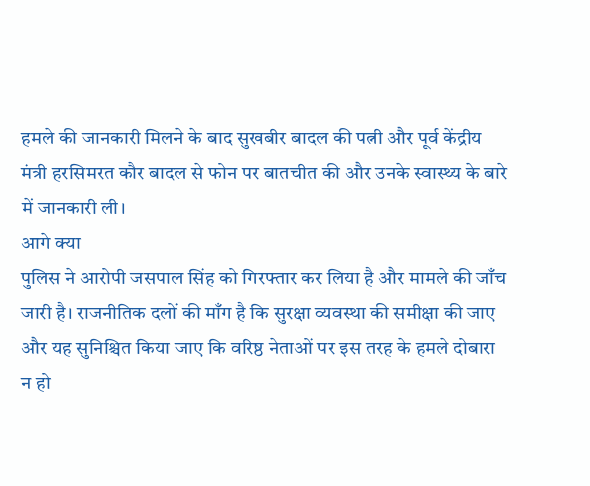हमले की जानकारी मिलने के बाद सुखबीर बादल की पत्नी और पूर्व केंद्रीय मंत्री हरसिमरत कौर बादल से फोन पर बातचीत की और उनके स्वास्थ्य के बारे में जानकारी ली।
आगे क्या
पुलिस ने आरोपी जसपाल सिंह को गिरफ्तार कर लिया है और मामले की जाँच जारी है। राजनीतिक दलों की माँग है कि सुरक्षा व्यवस्था की समीक्षा की जाए और यह सुनिश्चित किया जाए कि वरिष्ठ नेताओं पर इस तरह के हमले दोबारा न हो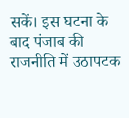सकें। इस घटना के बाद पंजाब की राजनीति में उठापटक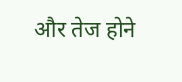और तेज होने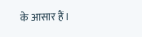के आसार हैं।